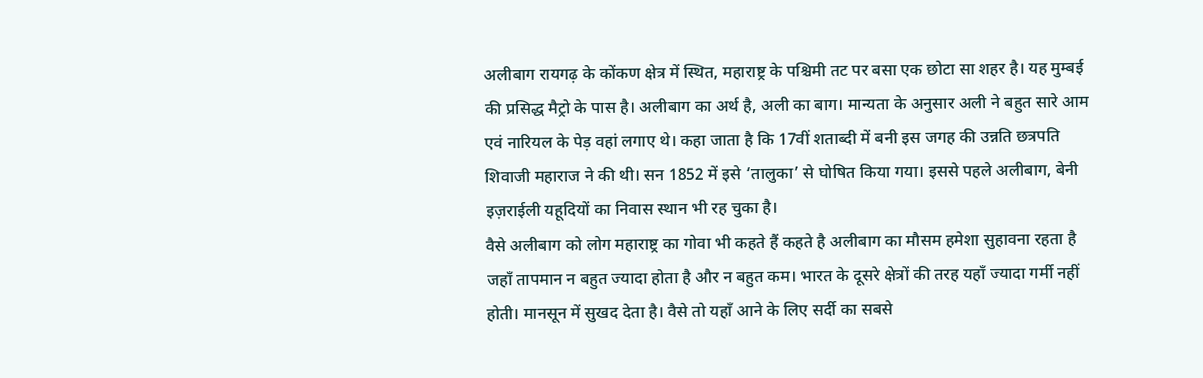अलीबाग रायगढ़ के कोंकण क्षेत्र में स्थित, महाराष्ट्र के पश्चिमी तट पर बसा एक छोटा सा शहर है। यह मुम्बई की प्रसिद्ध मैट्रो के पास है। अलीबाग का अर्थ है, अली का बाग। मान्यता के अनुसार अली ने बहुत सारे आम एवं नारियल के पेड़ वहां लगाए थे। कहा जाता है कि 17वीं शताब्दी में बनी इस जगह की उन्नति छत्रपति शिवाजी महाराज ने की थी। सन 1852 में इसे ‘तालुका’ से घोषित किया गया। इससे पहले अलीबाग, बेनी इज़राईली यहूदियों का निवास स्थान भी रह चुका है।
वैसे अलीबाग को लोग महाराष्ट्र का गोवा भी कहते हैं कहते है अलीबाग का मौसम हमेशा सुहावना रहता है जहाँ तापमान न बहुत ज्यादा होता है और न बहुत कम। भारत के दूसरे क्षेत्रों की तरह यहाँ ज्यादा गर्मी नहीं होती। मानसून में सुखद देता है। वैसे तो यहाँ आने के लिए सर्दी का सबसे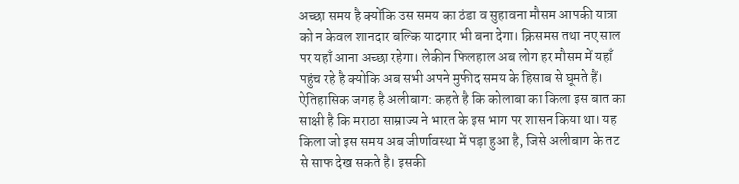अच्छा समय है क्योंकि उस समय का ठंडा व सुहावना मौसम आपकी यात्रा को न केवल शानदार बल्कि यादगार भी बना देगा। क्रिसमस तथा नए साल पर यहाँ आना अच्छा रहेगा। लेकीन फिलहाल अब लोग हर मौसम में यहाँ पहुंच रहे है क्योकि अब सभी अपने मुफीद समय के हिसाब से घूमते हैं।
ऐतिहासिक जगह है अलीबाग: कहते है कि कोलाबा का किला इस बात का साक्षी है कि मराठा साम्राज्य ने भारत के इस भाग पर शासन किया था। यह किला जो इस समय अब जीर्णावस्था में पड़ा हुआ है, जिसे अलीबाग के तट से साफ देख सकते है। इसकी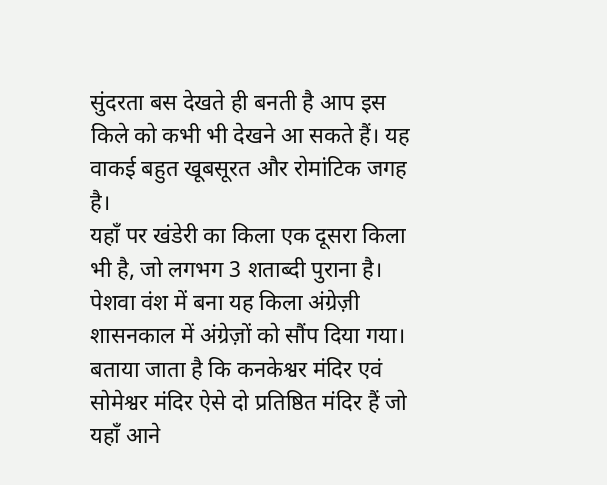सुंदरता बस देखते ही बनती है आप इस किले को कभी भी देखने आ सकते हैं। यह वाकई बहुत खूबसूरत और रोमांटिक जगह है।
यहाँ पर खंडेरी का किला एक दूसरा किला भी है, जो लगभग 3 शताब्दी पुराना है। पेशवा वंश में बना यह किला अंग्रेज़ी शासनकाल में अंग्रेज़ों को सौंप दिया गया। बताया जाता है कि कनकेश्वर मंदिर एवं सोमेश्वर मंदिर ऐसे दो प्रतिष्ठित मंदिर हैं जो यहाँ आने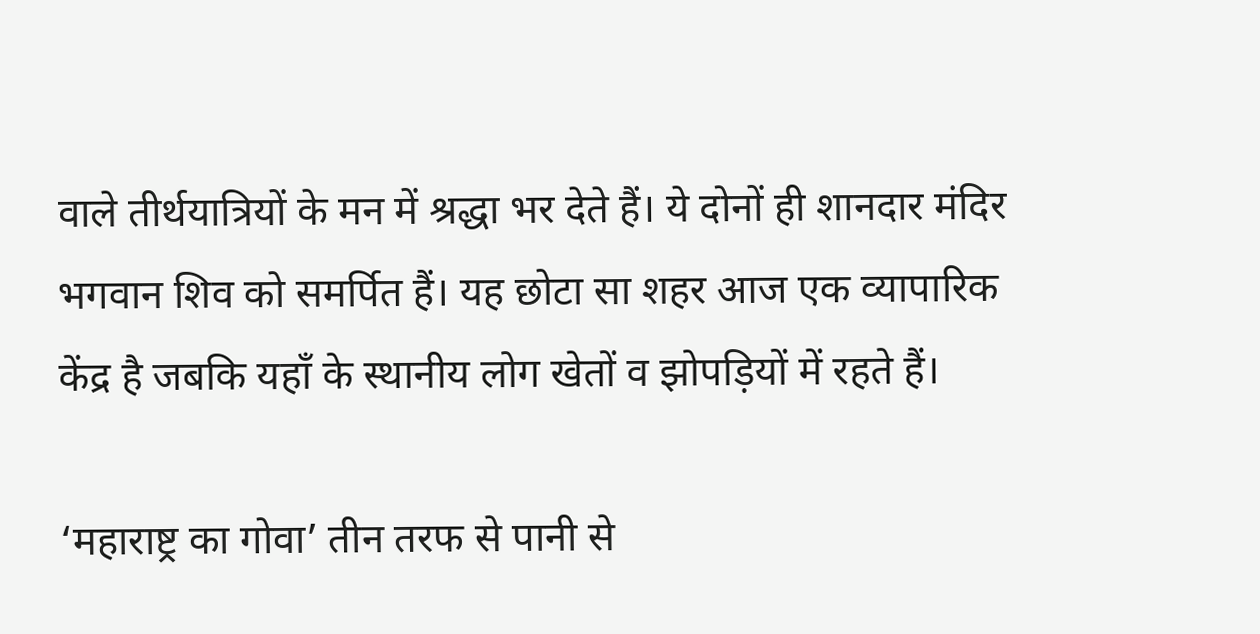वाले तीर्थयात्रियों के मन में श्रद्धा भर देते हैं। ये दोनों ही शानदार मंदिर भगवान शिव को समर्पित हैं। यह छोटा सा शहर आज एक व्यापारिक केंद्र है जबकि यहाँ के स्थानीय लोग खेतों व झोपड़ियों में रहते हैं।

‘महाराष्ट्र का गोवा’ तीन तरफ से पानी से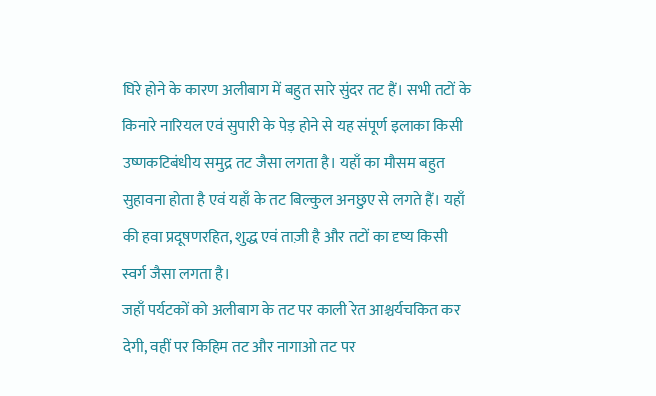घिरे होने के कारण अलीबाग में बहुत सारे सुंदर तट हैं। सभी तटों के किनारे नारियल एवं सुपारी के पेड़ होने से यह संपूर्ण इलाका किसी उष्णकटिबंधीय समुद्र तट जैसा लगता है। यहाँ का मौसम बहुत सुहावना होता है एवं यहाँ के तट बिल्कुल अनछुए से लगते हैं। यहाँ की हवा प्रदूषणरहित, शुद्ध एवं ताज़ी है और तटों का दृष्य किसी स्वर्ग जैसा लगता है।
जहाँ पर्यटकों को अलीबाग के तट पर काली रेत आश्चर्यचकित कर देगी, वहीं पर किहिम तट और नागाओ तट पर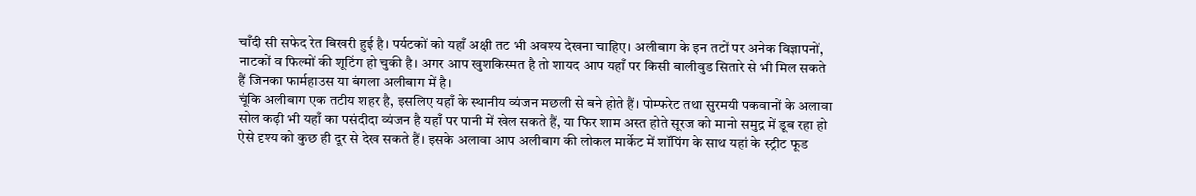चाँदी सी सफेद रेत बिखरी हुई है। पर्यटकों को यहाँ अक्षी तट भी अवश्य देखना चाहिए। अलीबाग के इन तटों पर अनेक विज्ञापनों, नाटकों व फिल्मों की शूटिंग हो चुकी है। अगर आप खुशकिस्मत है तो शायद आप यहाँ पर किसी बालीवुड सितारे से भी मिल सकते हैं जिनका फार्महाउस या बंगला अलीबाग में है।
चूंकि अलीबाग एक तटीय शहर है, इसलिए यहाँ के स्थानीय व्यंजन मछली से बने होते हैं। पोम्फरेट तथा सुरमयी पकवानों के अलावा सोल कढ़ी भी यहाँ का पसंदीदा व्यंजन है यहाँ पर पानी में खेल सकते हैं, या फिर शाम अस्त होते सूरज को मानो समुद्र में डूब रहा हो ऐसे दृश्य को कुछ ही दूर से देख सकते हैं। इसके अलावा आप अलीबाग की लोकल मार्केट में शॉपिंग के साथ यहां के स्ट्रीट फूड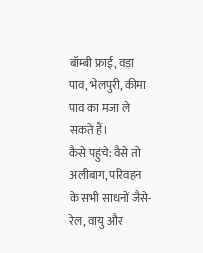बॉम्बी फ्राई, वड़ा पाव, भेलपुरी, कीमा पाव का मजा ले सकते हैं।
कैसे पहुंचे: वैसे तो अलीबाग, परिवहन के सभी साधनों जैसे- रेल, वायु और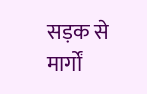सड़क से मार्गों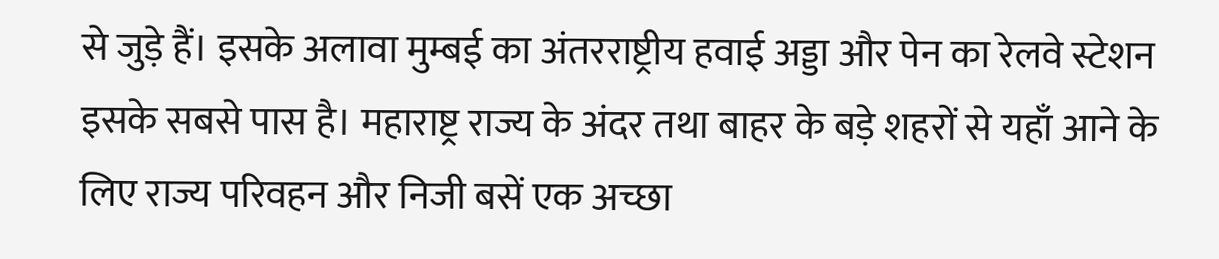से जुड़े हैं। इसके अलावा मुम्बई का अंतरराष्ट्रीय हवाई अड्डा और पेन का रेलवे स्टेशन इसके सबसे पास है। महाराष्ट्र राज्य के अंदर तथा बाहर के बड़े शहरों से यहाँ आने के लिए राज्य परिवहन और निजी बसें एक अच्छा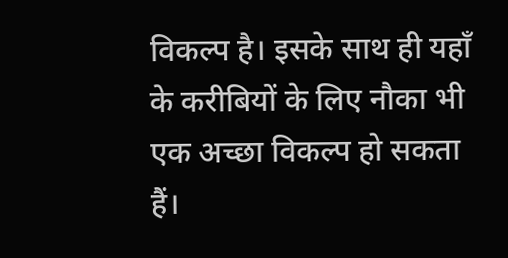विकल्प है। इसके साथ ही यहाँ के करीबियों के लिए नौका भी एक अच्छा विकल्प हो सकता हैं।